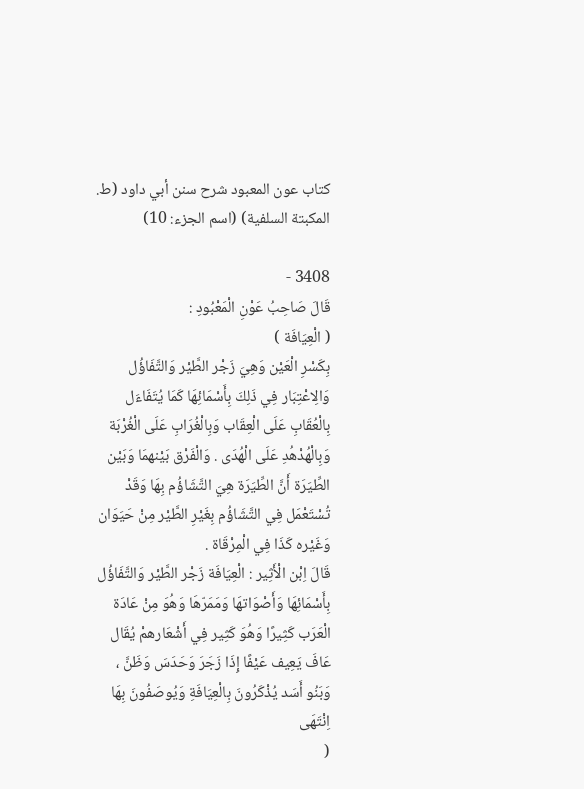كتاب عون المعبود شرح سنن أبي داود (ط. المكبتة السلفية) (اسم الجزء: 10)

3408 -
قَالَ صَاحِبُ عَوْنِ الْمَعْبُودِ :
( الْعِيَافَة )
بِكَسْرِ الْعَيْن وَهِيَ زَجْر الطَّيْر وَالتَّفَاؤُل وَالِاعْتِبَار فِي ذَلِكَ بِأَسْمَائِهَا كَمَا يُتَفَاءَل بِالْعُقَابِ عَلَى الْعِقَاب وَبِالْغُرَابِ عَلَى الْغُرْبَة وَبِالْهُدْهُدِ عَلَى الْهُدَى . وَالْفَرْق بَيْنهمَا وَبَيْن الطِّيَرَة أَنَّ الطِّيَرَة هِيَ التَّشَاؤُم بِهَا وَقَدْ تُسْتَعْمَل فِي التَّشَاؤُم بِغَيْرِ الطَّيْر مِنْ حَيَوَان وَغَيْره كَذَا فِي الْمِرْقَاة .
قَالَ اِبْن الْأَثِير : الْعِيَافَة زَجْر الطَّيْر وَالتَّفَاؤُل بِأَسْمَائِهَا وَأَصْوَاتهَا وَمَمَرّهَا وَهُوَ مِنْ عَادَة الْعَرَب كَثِيرًا وَهُوَ كَثِير فِي أَشْعَارهمْ يُقَال عَافَ يَعِيف عَيْفًا إِذَا زَجَرَ وَحَدَسَ وَظَنَّ ، وَبَنُو أَسَد يُذْكَرُونَ بِالْعِيَافَةِ وَيُوصَفُونَ بِهَا اِنْتَهَى
(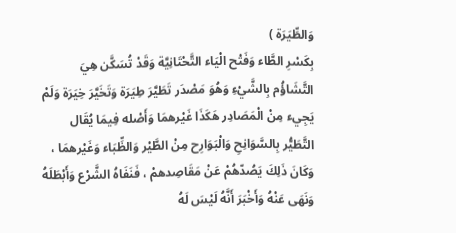وَالطِّيَرَة )
بِكَسْرِ الطَّاء وَفَتْح الْيَاء التَّحْتَانِيَّة وَقَدْ تُسَكَّن هِيَ التَّشَاؤُم بِالشَّيْءِ وَهُوَ مَصْدَر تَطَيَّرَ طِيَرَة وَتَخَيَّرَ خِيَرَة وَلَمْ يَجِيء مِنْ الْمَصَادِر هَكَذَا غَيْرهمَا وَأَصْله فِيمَا يُقَال التَّطَيُّر بِالسَّوَانِحِ وَالْبَوَارِح مِنْ الطَّيْر وَالظِّبَاء وَغَيْرهمَا ، وَكَانَ ذَلِكَ يَصُدّهُمْ عَنْ مَقَاصِدهمْ ، فَنَفَاهُ الشَّرْع وَأَبْطَلَهُ وَنَهَى عَنْهُ وَأَخْبَرَ أَنَّهُ لَيْسَ لَهُ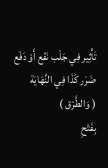تَأْثِير فِي جَلْب نَفْع أَوْ دَفْع ضَرَر كَذَا فِي النِّهَايَة
( وَالطَّرْق )
بِفَتْحِ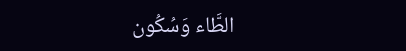الطَّاء وَسُكُون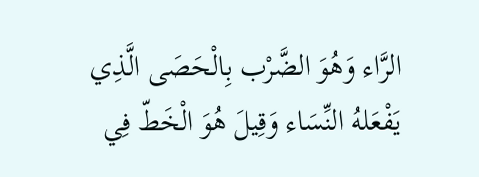الرَّاء وَهُوَ الضَّرْب بِالْحَصَى الَّذِي يَفْعَلهُ النِّسَاء وَقِيلَ هُوَ الْخَطّ فِي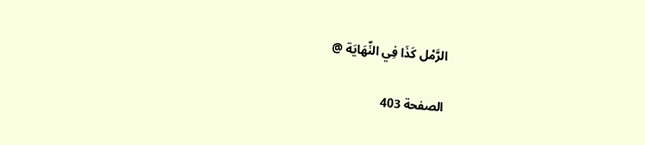الرَّمْل كَذَا فِي النِّهَايَة @

الصفحة 403